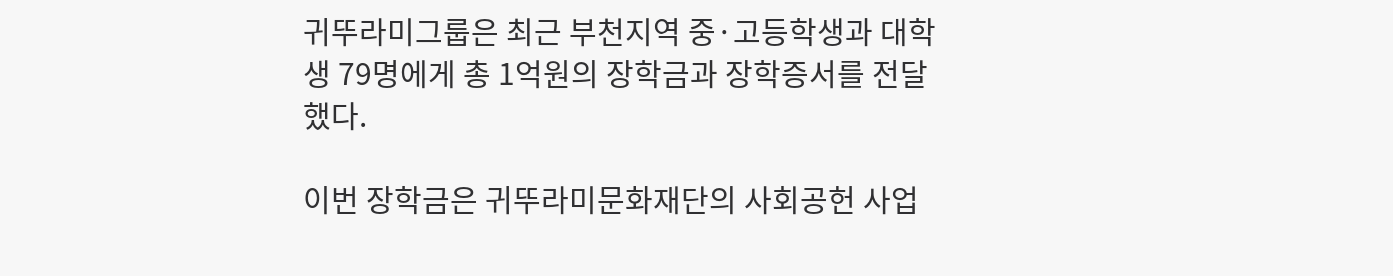귀뚜라미그룹은 최근 부천지역 중·고등학생과 대학생 79명에게 총 1억원의 장학금과 장학증서를 전달했다.

이번 장학금은 귀뚜라미문화재단의 사회공헌 사업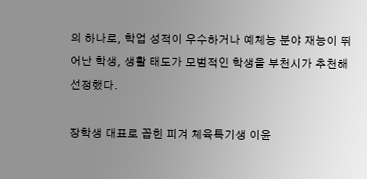의 하나로, 학업 성적이 우수하거나 예체능 분야 재능이 뛰어난 학생, 생활 태도가 모범적인 학생을 부천시가 추천해 선정했다.

장학생 대표로 꼽힌 피겨 체육특기생 이윤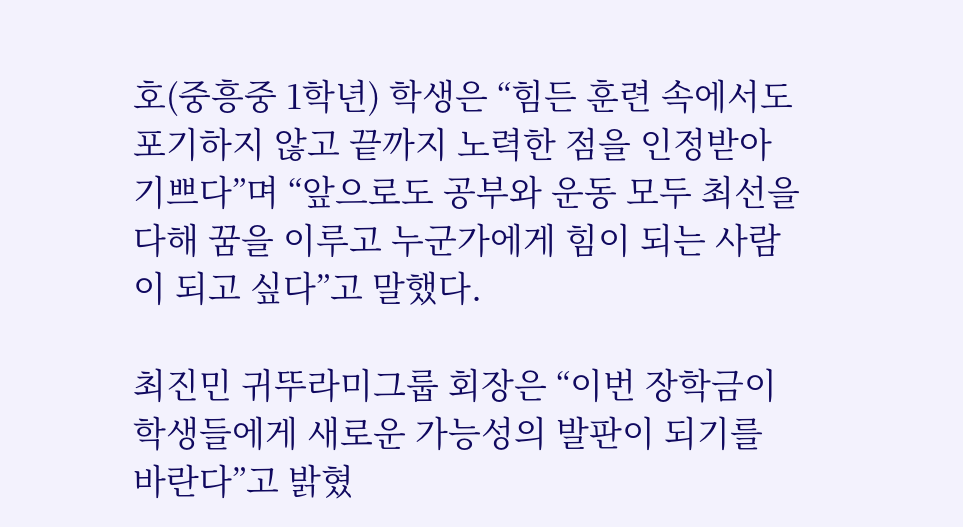호(중흥중 1학년) 학생은 “힘든 훈련 속에서도 포기하지 않고 끝까지 노력한 점을 인정받아 기쁘다”며 “앞으로도 공부와 운동 모두 최선을 다해 꿈을 이루고 누군가에게 힘이 되는 사람이 되고 싶다”고 말했다.

최진민 귀뚜라미그룹 회장은 “이번 장학금이 학생들에게 새로운 가능성의 발판이 되기를 바란다”고 밝혔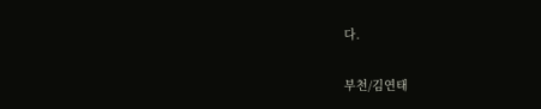다.

부천/김연태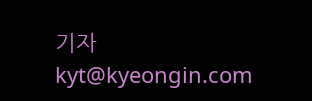기자 kyt@kyeongin.com